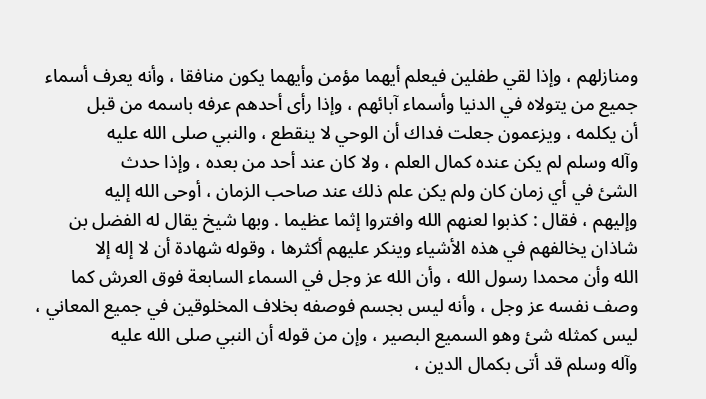ومنازلهم ، وإذا لقي طفلين فيعلم أيهما مؤمن وأيهما يكون منافقا ، وأنه يعرف أسماء
جميع من يتولاه في الدنيا وأسماء آبائهم ، وإذا رأى أحدهم عرفه باسمه من قبل
أن يكلمه ، ويزعمون جعلت فداك أن الوحي لا ينقطع ، والنبي صلى الله عليه
وآله وسلم لم يكن عنده كمال العلم ، ولا كان عند أحد من بعده ، وإذا حدث
الشئ في أي زمان كان ولم يكن علم ذلك عند صاحب الزمان ، أوحى الله إليه
وإليهم ، فقال : كذبوا لعنهم الله وافتروا إثما عظيما . وبها شيخ يقال له الفضل بن
شاذان يخالفهم في هذه الأشياء وينكر عليهم أكثرها ، وقوله شهادة أن لا إله إلا
الله وأن محمدا رسول الله ، وأن الله عز وجل في السماء السابعة فوق العرش كما
وصف نفسه عز وجل ، وأنه ليس بجسم فوصفه بخلاف المخلوقين في جميع المعاني ،
ليس كمثله شئ وهو السميع البصير ، وإن من قوله أن النبي صلى الله عليه
وآله وسلم قد أتى بكمال الدين ،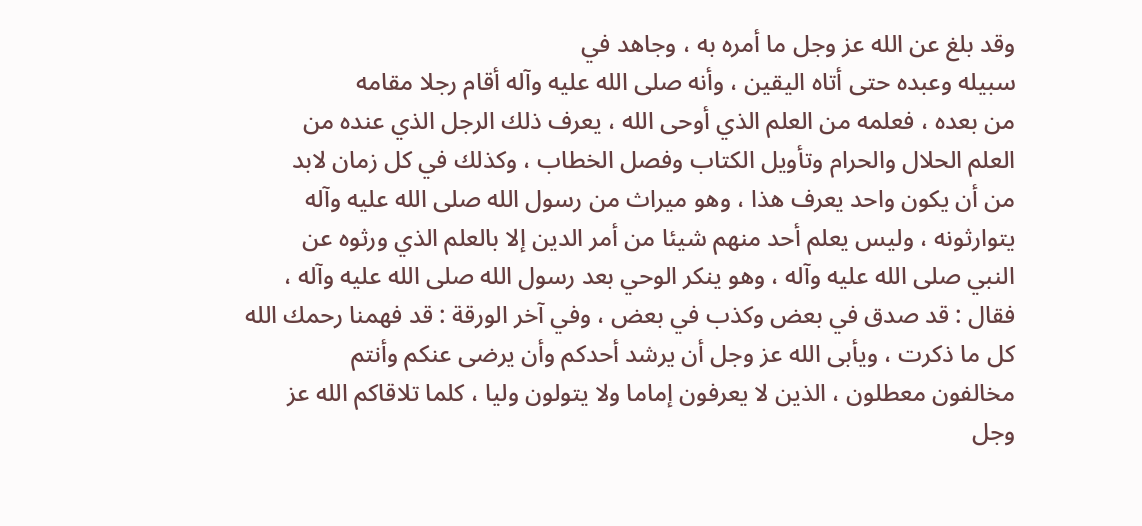وقد بلغ عن الله عز وجل ما أمره به ، وجاهد في
سبيله وعبده حتى أتاه اليقين ، وأنه صلى الله عليه وآله أقام رجلا مقامه
من بعده ، فعلمه من العلم الذي أوحى الله ، يعرف ذلك الرجل الذي عنده من
العلم الحلال والحرام وتأويل الكتاب وفصل الخطاب ، وكذلك في كل زمان لابد
من أن يكون واحد يعرف هذا ، وهو ميراث من رسول الله صلى الله عليه وآله
يتوارثونه ، وليس يعلم أحد منهم شيئا من أمر الدين إلا بالعلم الذي ورثوه عن
النبي صلى الله عليه وآله ، وهو ينكر الوحي بعد رسول الله صلى الله عليه وآله ،
فقال : قد صدق في بعض وكذب في بعض ، وفي آخر الورقة : قد فهمنا رحمك الله
كل ما ذكرت ، ويأبى الله عز وجل أن يرشد أحدكم وأن يرضى عنكم وأنتم
مخالفون معطلون ، الذين لا يعرفون إماما ولا يتولون وليا ، كلما تلاقاكم الله عز
وجل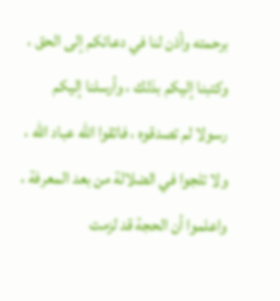برحمته وأذن لنا في دعائكم إلى الحق ، وكتبنا إليكم بذلك ، وأرسلنا إليكم
رسولا لم تصدقوه ، فاتقوا الله عباد الله ، ولا تلجوا في الضلالة من بعد المعرفة ،
واعلموا أن الحجة قد لزمت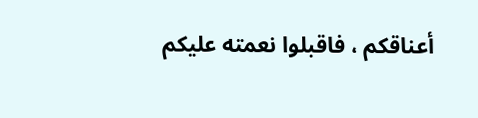أعناقكم ، فاقبلوا نعمته عليكم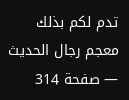تدم لكم بذلك
معجم رجال الحديث — صفحة 314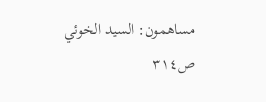مساهمون: السيد الخوئي
ص٣١٤